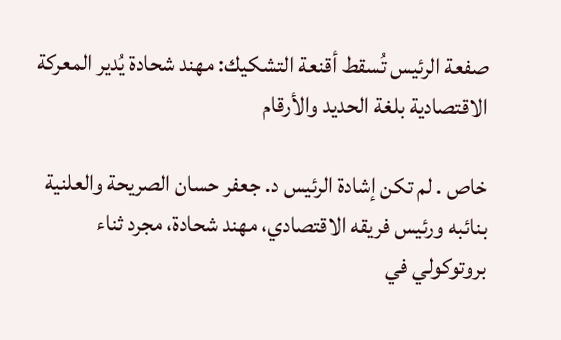صفعة الرئيس تُسقط أقنعة التشكيك: مهند شحادة يُدير المعركة الاقتصادية بلغة الحديد والأرقام

خاص . لم تكن إشادة الرئيس د. جعفر حسان الصريحة والعلنية بنائبه ورئيس فريقه الاقتصادي، مهند شحادة، مجرد ثناء بروتوكولي في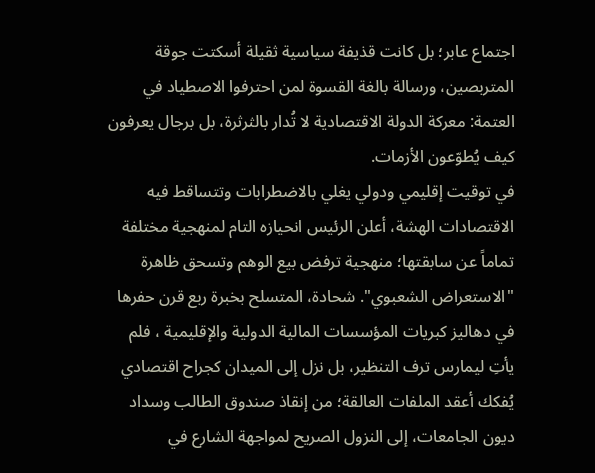اجتماع عابر؛ بل كانت قذيفة سياسية ثقيلة أسكتت جوقة المتربصين، ورسالة بالغة القسوة لمن احترفوا الاصطياد في العتمة: معركة الدولة الاقتصادية لا تُدار بالثرثرة، بل برجال يعرفون كيف يُطوّعون الأزمات.
في توقيت إقليمي ودولي يغلي بالاضطرابات وتتساقط فيه الاقتصادات الهشة، أعلن الرئيس انحيازه التام لمنهجية مختلفة تماماً عن سابقتها؛ منهجية ترفض بيع الوهم وتسحق ظاهرة "الاستعراض الشعبوي". شحادة، المتسلح بخبرة ربع قرن حفرها في دهاليز كبريات المؤسسات المالية الدولية والإقليمية ، فلم يأتِ ليمارس ترف التنظير، بل نزل إلى الميدان كجراح اقتصادي يُفكك أعقد الملفات العالقة؛ من إنقاذ صندوق الطالب وسداد ديون الجامعات، إلى النزول الصريح لمواجهة الشارع في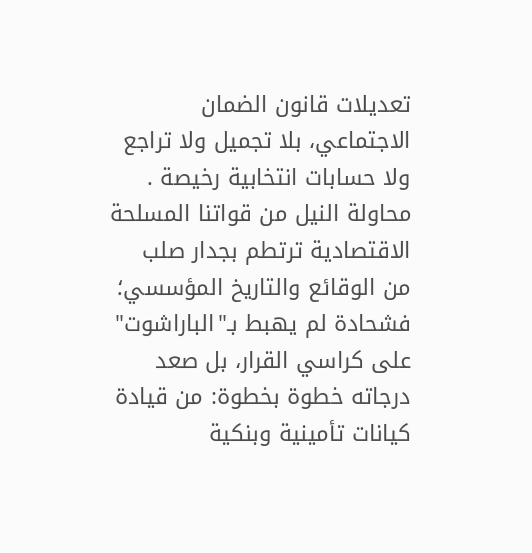تعديلات قانون الضمان الاجتماعي، بلا تجميل ولا تراجع ولا حسابات انتخابية رخيصة .
محاولة النيل من قواتنا المسلحة الاقتصادية ترتطم بجدار صلب من الوقائع والتاريخ المؤسسي؛ فشحادة لم يهبط بـ"الباراشوت" على كراسي القرار، بل صعد درجاته خطوة بخطوة: من قيادة كيانات تأمينية وبنكية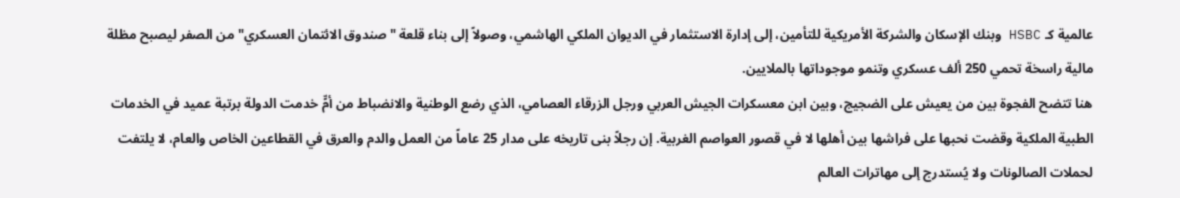عالمية كـ HSBC وبنك الإسكان والشركة الأمريكية للتأمين، إلى إدارة الاستثمار في الديوان الملكي الهاشمي، وصولاً إلى بناء قلعة "صندوق الائتمان العسكري" من الصفر ليصبح مظلة مالية راسخة تحمي 250 ألف عسكري وتنمو موجوداتها بالملايين.
هنا تتضح الفجوة بين من يعيش على الضجيج، وبين ابن معسكرات الجيش العربي ورجل الزرقاء العصامي، الذي رضع الوطنية والانضباط من أمٍّ خدمت الدولة برتبة عميد في الخدمات الطبية الملكية وقضت نحبها على فراشها بين أهلها لا في قصور العواصم الغربية. إن رجلاً بنى تاريخه على مدار 25 عاماً من العمل والدم والعرق في القطاعين الخاص والعام، لا يلتفت لحملات الصالونات ولا يُستدرج إلى مهاترات العالم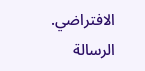الافتراضي.
الرسالة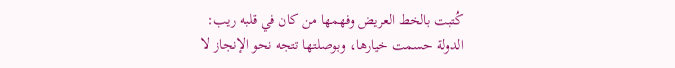كُتبت بالخط العريض وفهمها من كان في قلبه ريب: الدولة حسمت خيارها، وبوصلتها تتجه نحو الإنجاز لا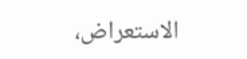الاستعراض،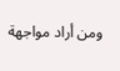ومن أراد مواجهة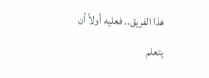هذا الفريق.. فعليه أولاً أن يتعلم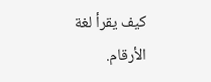كيف يقرأ لغة الأرقام.